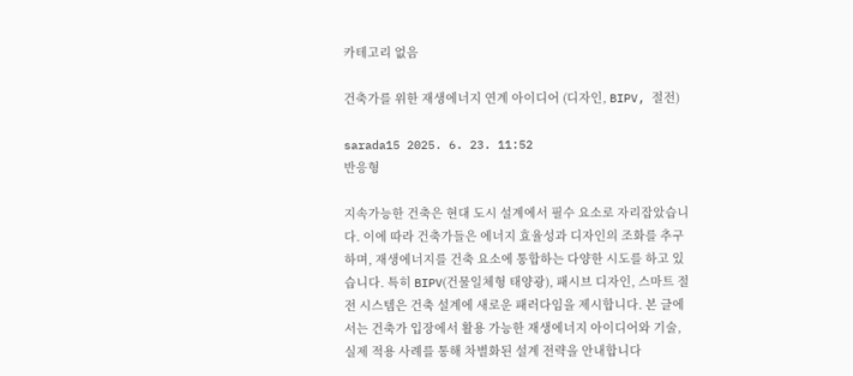카테고리 없음

건축가를 위한 재생에너지 연계 아이디어 (디자인, BIPV, 절전)

sarada15 2025. 6. 23. 11:52
반응형

지속가능한 건축은 현대 도시 설계에서 필수 요소로 자리잡았습니다. 이에 따라 건축가들은 에너지 효율성과 디자인의 조화를 추구하며, 재생에너지를 건축 요소에 통합하는 다양한 시도를 하고 있습니다. 특히 BIPV(건물일체형 태양광), 패시브 디자인, 스마트 절전 시스템은 건축 설계에 새로운 패러다임을 제시합니다. 본 글에서는 건축가 입장에서 활용 가능한 재생에너지 아이디어와 기술, 실제 적용 사례를 통해 차별화된 설계 전략을 안내합니다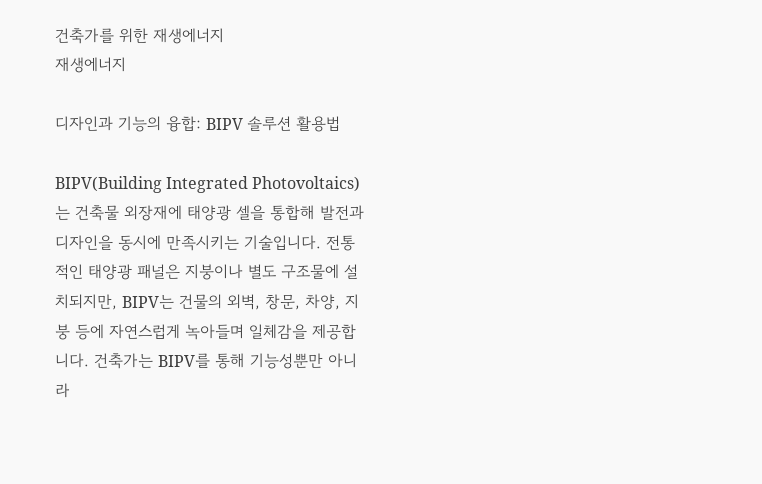건축가를 위한 재생에너지
재생에너지

디자인과 기능의 융합: BIPV 솔루션 활용법

BIPV(Building Integrated Photovoltaics)는 건축물 외장재에 태양광 셀을 통합해 발전과 디자인을 동시에 만족시키는 기술입니다. 전통적인 태양광 패널은 지붕이나 별도 구조물에 설치되지만, BIPV는 건물의 외벽, 창문, 차양, 지붕 등에 자연스럽게 녹아들며 일체감을 제공합니다. 건축가는 BIPV를 통해 기능성뿐만 아니라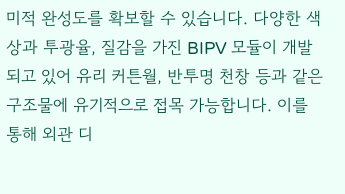미적 완성도를 확보할 수 있습니다. 다양한 색상과 투광율, 질감을 가진 BIPV 모듈이 개발되고 있어 유리 커튼월, 반투명 천창 등과 같은 구조물에 유기적으로 접목 가능합니다. 이를 통해 외관 디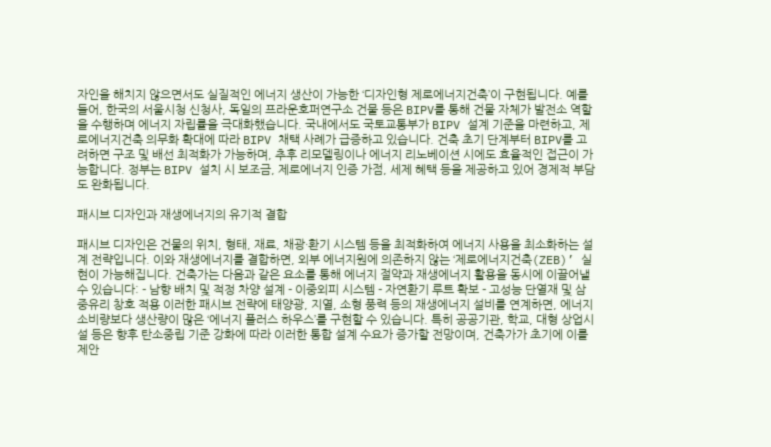자인을 해치지 않으면서도 실질적인 에너지 생산이 가능한 ‘디자인형 제로에너지건축’이 구현됩니다. 예를 들어, 한국의 서울시청 신청사, 독일의 프라운호퍼연구소 건물 등은 BIPV를 통해 건물 자체가 발전소 역할을 수행하며 에너지 자립률을 극대화했습니다. 국내에서도 국토교통부가 BIPV 설계 기준을 마련하고, 제로에너지건축 의무화 확대에 따라 BIPV 채택 사례가 급증하고 있습니다. 건축 초기 단계부터 BIPV를 고려하면 구조 및 배선 최적화가 가능하며, 추후 리모델링이나 에너지 리노베이션 시에도 효율적인 접근이 가능합니다. 정부는 BIPV 설치 시 보조금, 제로에너지 인증 가점, 세제 혜택 등을 제공하고 있어 경제적 부담도 완화됩니다.

패시브 디자인과 재생에너지의 유기적 결합

패시브 디자인은 건물의 위치, 형태, 재료, 채광·환기 시스템 등을 최적화하여 에너지 사용을 최소화하는 설계 전략입니다. 이와 재생에너지를 결합하면, 외부 에너지원에 의존하지 않는 ‘제로에너지건축(ZEB)’ 실현이 가능해집니다. 건축가는 다음과 같은 요소를 통해 에너지 절약과 재생에너지 활용을 동시에 이끌어낼 수 있습니다: - 남향 배치 및 적정 차양 설계 - 이중외피 시스템 - 자연환기 루트 확보 - 고성능 단열재 및 삼중유리 창호 적용 이러한 패시브 전략에 태양광, 지열, 소형 풍력 등의 재생에너지 설비를 연계하면, 에너지 소비량보다 생산량이 많은 ‘에너지 플러스 하우스’를 구현할 수 있습니다. 특히 공공기관, 학교, 대형 상업시설 등은 향후 탄소중립 기준 강화에 따라 이러한 통합 설계 수요가 증가할 전망이며, 건축가가 초기에 이를 제안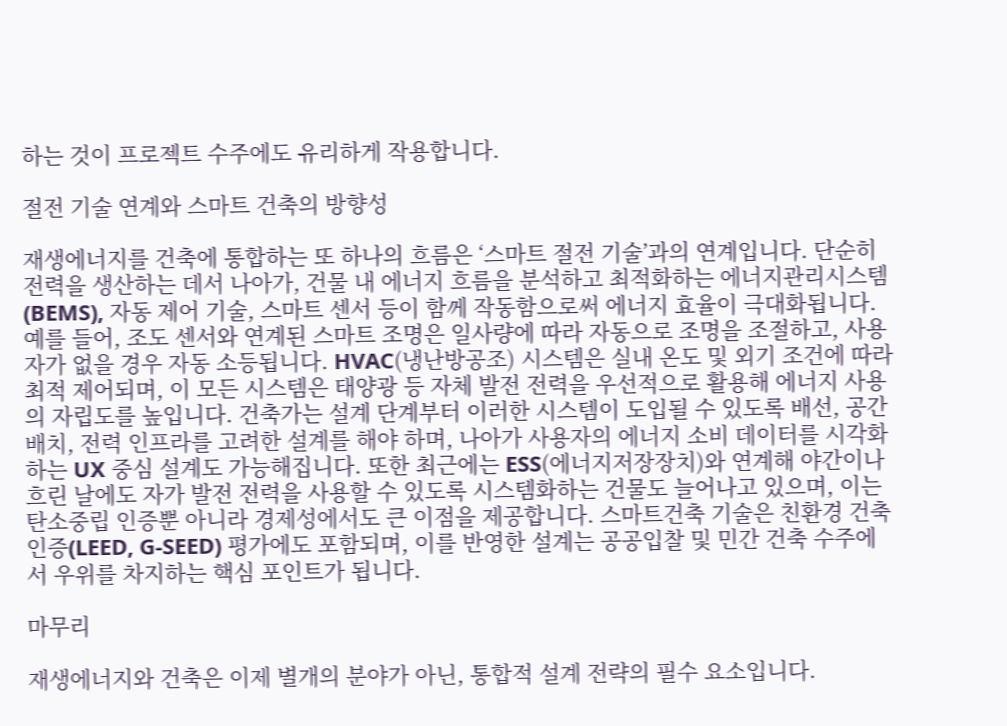하는 것이 프로젝트 수주에도 유리하게 작용합니다.

절전 기술 연계와 스마트 건축의 방향성

재생에너지를 건축에 통합하는 또 하나의 흐름은 ‘스마트 절전 기술’과의 연계입니다. 단순히 전력을 생산하는 데서 나아가, 건물 내 에너지 흐름을 분석하고 최적화하는 에너지관리시스템(BEMS), 자동 제어 기술, 스마트 센서 등이 함께 작동함으로써 에너지 효율이 극대화됩니다. 예를 들어, 조도 센서와 연계된 스마트 조명은 일사량에 따라 자동으로 조명을 조절하고, 사용자가 없을 경우 자동 소등됩니다. HVAC(냉난방공조) 시스템은 실내 온도 및 외기 조건에 따라 최적 제어되며, 이 모든 시스템은 태양광 등 자체 발전 전력을 우선적으로 활용해 에너지 사용의 자립도를 높입니다. 건축가는 설계 단계부터 이러한 시스템이 도입될 수 있도록 배선, 공간 배치, 전력 인프라를 고려한 설계를 해야 하며, 나아가 사용자의 에너지 소비 데이터를 시각화하는 UX 중심 설계도 가능해집니다. 또한 최근에는 ESS(에너지저장장치)와 연계해 야간이나 흐린 날에도 자가 발전 전력을 사용할 수 있도록 시스템화하는 건물도 늘어나고 있으며, 이는 탄소중립 인증뿐 아니라 경제성에서도 큰 이점을 제공합니다. 스마트건축 기술은 친환경 건축 인증(LEED, G-SEED) 평가에도 포함되며, 이를 반영한 설계는 공공입찰 및 민간 건축 수주에서 우위를 차지하는 핵심 포인트가 됩니다.

마무리

재생에너지와 건축은 이제 별개의 분야가 아닌, 통합적 설계 전략의 필수 요소입니다.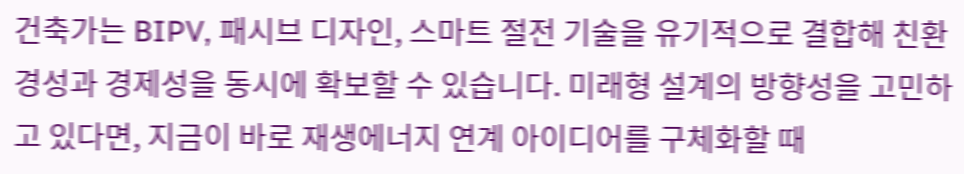건축가는 BIPV, 패시브 디자인, 스마트 절전 기술을 유기적으로 결합해 친환경성과 경제성을 동시에 확보할 수 있습니다. 미래형 설계의 방향성을 고민하고 있다면, 지금이 바로 재생에너지 연계 아이디어를 구체화할 때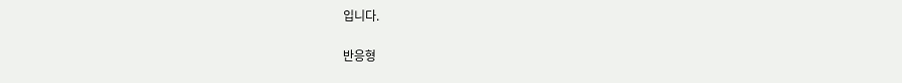입니다.

반응형